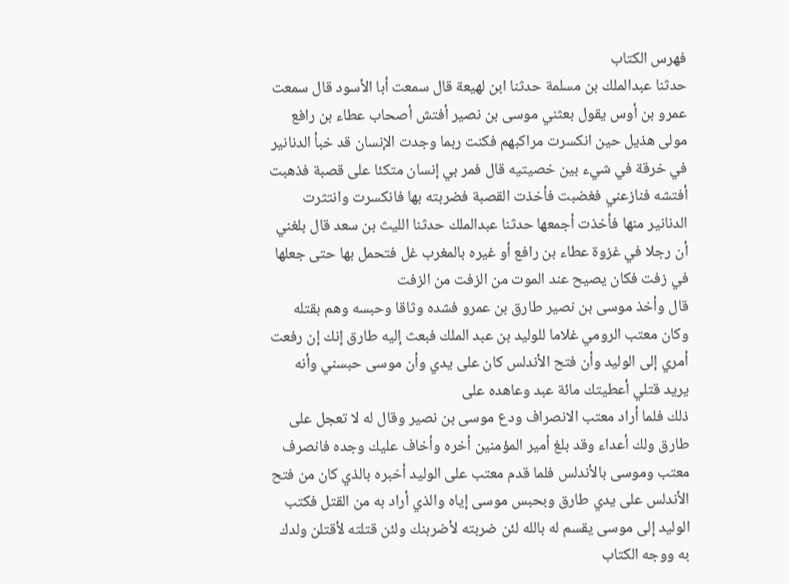فهرس الكتاب
حدثنا عبدالملك بن مسلمة حدثنا ابن لهيعة قال سمعت أبا الأسود قال سمعت عمرو بن أوس يقول بعثني موسى بن نصير أفتش أصحاب عطاء بن رافع مولى هذيل حين انكسرت مراكبهم فكنت ربما وجدت الإنسان قد خبأ الدنانير في خرقة في شيء بين خصيتيه قال فمر بي إنسان متكئا على قصبة فذهبت أفتشه فنازعني فغضبت فأخذت القصبة فضربته بها فانكسرت وانتثرت الدنانير منها فأخذت أجمعها حدثنا عبدالملك حدثنا الليث بن سعد قال بلغني أن رجلا في غزوة عطاء بن رافع أو غيره بالمغرب غل فتحمل بها حتى جعلها في زفت فكان يصيح عند الموت من الزفت من الزفت
قال وأخذ موسى بن نصير طارق بن عمرو فشده وثاقا وحبسه وهم بقتله وكان معتب الرومي غلاما للوليد بن عبد الملك فبعث إليه طارق إنك إن رفعت أمري إلى الوليد وأن فتح الأندلس كان على يدي وأن موسى حبسني وأنه يريد قتلي أعطيتك مائة عبد وعاهده على
ذلك فلما أراد معتب الانصراف ودع موسى بن نصير وقال له لا تعجل على طارق ولك أعداء وقد بلغ أمير المؤمنين أخره وأخاف عليك وجده فانصرف معتب وموسى بالأندلس فلما قدم معتب على الوليد أخبره بالذي كان من فتح الأندلس على يدي طارق وبحبس موسى إياه والذي أراد به من القتل فكتب الوليد إلى موسى يقسم له بالله لئن ضربته لأضربنك ولئن قتلته لأقتلن ولدك به ووجه الكتاب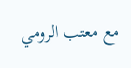مع معتب الرومي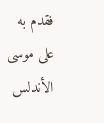فقدم به على موسى الأندلس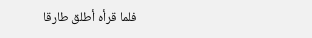فلما قرأه أطلق طارقا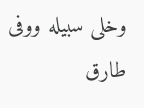وخلى سبيله ووفى طارق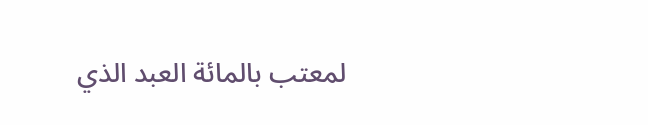لمعتب بالمائة العبد الذي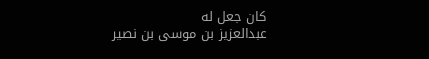كان جعل له
عبدالعزيز بن موسى بن نصير